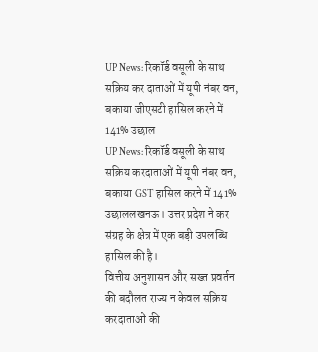UP News: रिकॉर्ड वसूली के साथ सक्रिय कर दाताओं में यूपी नंबर वन, बकाया जीएसटी हासिल करने में 141% उछाल
UP News: रिकॉर्ड वसूली के साथ सक्रिय करदाताओं में यूपी नंबर वन, बकाया GST हासिल करने में 141% उछाललखनऊ। उत्तर प्रदेश ने कर संग्रह के क्षेत्र में एक बड़ी उपलब्धि हासिल की है।
वित्तीय अनुशासन और सख्त प्रवर्तन की बदौलत राज्य न केवल सक्रिय करदाताओं की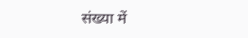संख्या में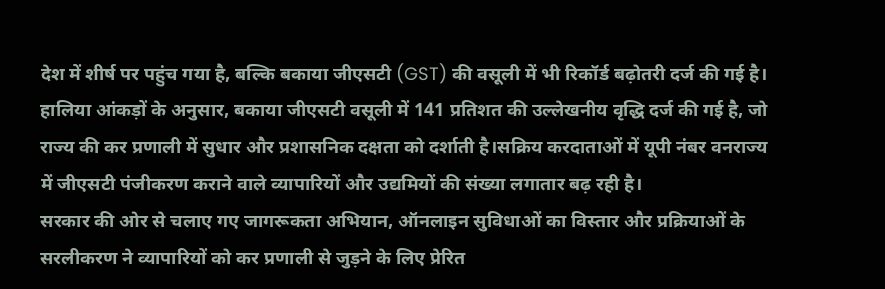देश में शीर्ष पर पहुंच गया है, बल्कि बकाया जीएसटी (GST) की वसूली में भी रिकॉर्ड बढ़ोतरी दर्ज की गई है।
हालिया आंकड़ों के अनुसार, बकाया जीएसटी वसूली में 141 प्रतिशत की उल्लेखनीय वृद्धि दर्ज की गई है, जो राज्य की कर प्रणाली में सुधार और प्रशासनिक दक्षता को दर्शाती है।सक्रिय करदाताओं में यूपी नंबर वनराज्य में जीएसटी पंजीकरण कराने वाले व्यापारियों और उद्यमियों की संख्या लगातार बढ़ रही है।
सरकार की ओर से चलाए गए जागरूकता अभियान, ऑनलाइन सुविधाओं का विस्तार और प्रक्रियाओं के सरलीकरण ने व्यापारियों को कर प्रणाली से जुड़ने के लिए प्रेरित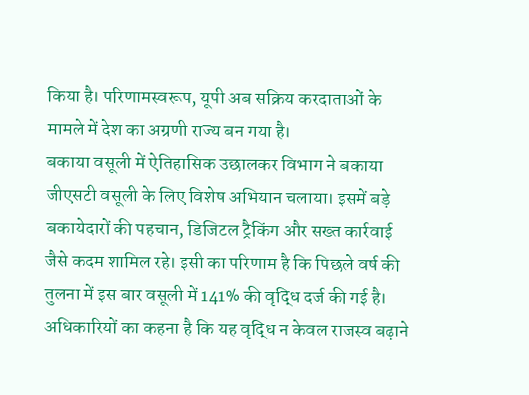किया है। परिणामस्वरूप, यूपी अब सक्रिय करदाताओं के मामले में देश का अग्रणी राज्य बन गया है।
बकाया वसूली में ऐतिहासिक उछालकर विभाग ने बकाया जीएसटी वसूली के लिए विशेष अभियान चलाया। इसमें बड़े बकायेदारों की पहचान, डिजिटल ट्रैकिंग और सख्त कार्रवाई जैसे कदम शामिल रहे। इसी का परिणाम है कि पिछले वर्ष की तुलना में इस बार वसूली में 141% की वृद्धि दर्ज की गई है।
अधिकारियों का कहना है कि यह वृद्धि न केवल राजस्व बढ़ाने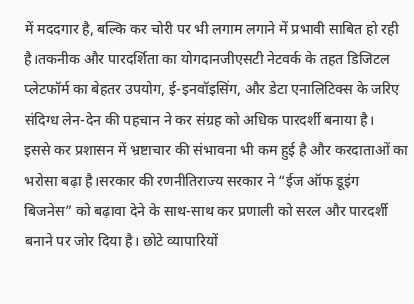में मददगार है, बल्कि कर चोरी पर भी लगाम लगाने में प्रभावी साबित हो रही है।तकनीक और पारदर्शिता का योगदानजीएसटी नेटवर्क के तहत डिजिटल प्लेटफॉर्म का बेहतर उपयोग, ई-इनवॉइसिंग, और डेटा एनालिटिक्स के जरिए संदिग्ध लेन-देन की पहचान ने कर संग्रह को अधिक पारदर्शी बनाया है।
इससे कर प्रशासन में भ्रष्टाचार की संभावना भी कम हुई है और करदाताओं का भरोसा बढ़ा है।सरकार की रणनीतिराज्य सरकार ने “ईज ऑफ डूइंग बिजनेस” को बढ़ावा देने के साथ-साथ कर प्रणाली को सरल और पारदर्शी बनाने पर जोर दिया है। छोटे व्यापारियों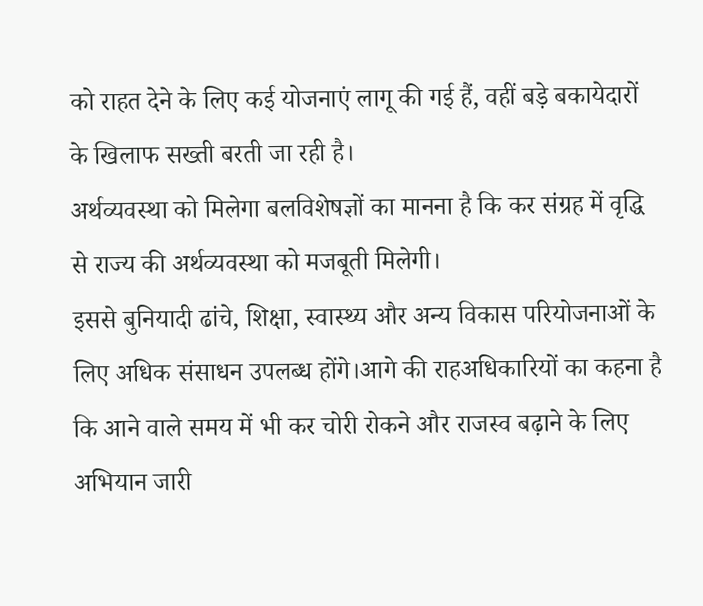को राहत देने के लिए कई योजनाएं लागू की गई हैं, वहीं बड़े बकायेदारों के खिलाफ सख्ती बरती जा रही है।
अर्थव्यवस्था को मिलेगा बलविशेषज्ञों का मानना है कि कर संग्रह में वृद्धि से राज्य की अर्थव्यवस्था को मजबूती मिलेगी।
इससे बुनियादी ढांचे, शिक्षा, स्वास्थ्य और अन्य विकास परियोजनाओं के लिए अधिक संसाधन उपलब्ध होंगे।आगे की राहअधिकारियों का कहना है
कि आने वाले समय में भी कर चोरी रोकने और राजस्व बढ़ाने के लिए अभियान जारी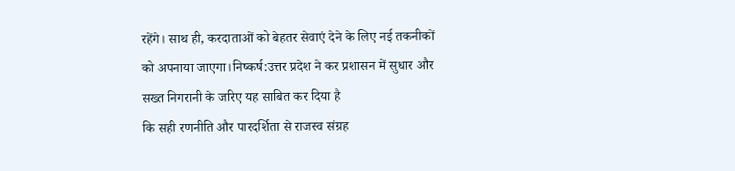रहेंगे। साथ ही, करदाताओं को बेहतर सेवाएं देने के लिए नई तकनीकों को अपनाया जाएगा।निष्कर्ष:उत्तर प्रदेश ने कर प्रशासन में सुधार और सख्त निगरानी के जरिए यह साबित कर दिया है
कि सही रणनीति और पारदर्शिता से राजस्व संग्रह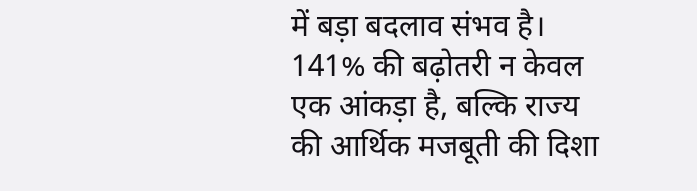में बड़ा बदलाव संभव है। 141% की बढ़ोतरी न केवल एक आंकड़ा है, बल्कि राज्य की आर्थिक मजबूती की दिशा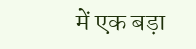में एक बड़ा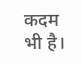कदम भी है।